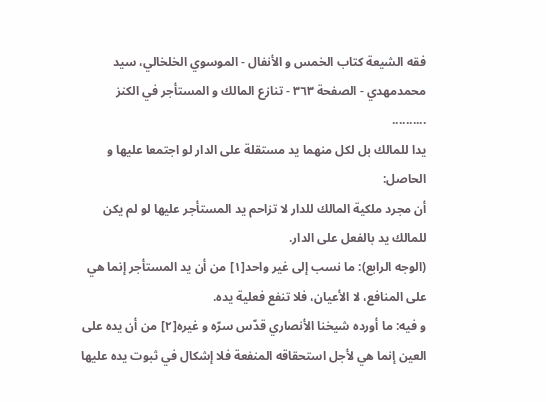فقه الشيعة كتاب الخمس و الأنفال - الموسوي الخلخالي، سيد محمدمهدي - الصفحة ٣٦٣ - تنازع المالك و المستأجر في الكنز
..........
يدا للمالك بل لكل منهما يد مستقلة على الدار لو اجتمعا عليها و الحاصل:
أن مجرد ملكية المالك للدار لا تزاحم يد المستأجر عليها لو لم يكن للمالك يد بالفعل على الدار.
(الوجه الرابع): ما نسب إلى غير واحد[١] من أن يد المستأجر إنما هي على المنافع، لا الأعيان، فلا تنفع فعلية يده.
و فيه: ما أورده شيخنا الأنصاري قدّس سرّه و غيره[٢] من أن يده على العين إنما هي لأجل استحقاقه المنفعة فلا إشكال في ثبوت يده عليها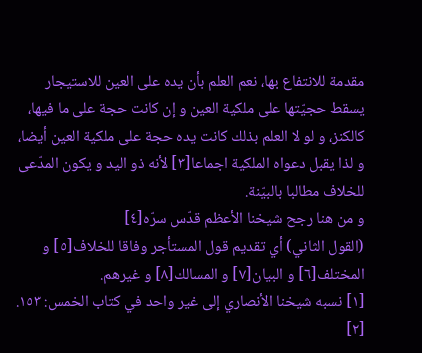مقدمة للانتفاع بها، نعم العلم بأن يده على العين للاستيجار يسقط حجيّتها على ملكية العين و إن كانت حجة على ما فيها، كالكنز، و لو لا العلم بذلك كانت يده حجة على ملكية العين أيضا، و لذا يقبل دعواه الملكية اجماعا[٣] لأنه ذو اليد و يكون المدّعى للخلاف مطالبا بالبيّنة.
و من هنا رجح شيخنا الأعظم قدّس سرّه[٤]
(القول الثاني) أي تقديم قول المستأجر وفاقا للخلاف[٥] و المختلف[٦] و البيان[٧] و المسالك[٨] و غيرهم.
[١] نسبه شيخنا الأنصاري إلى غير واحد في كتاب الخمس: ١٥٣.
[٢]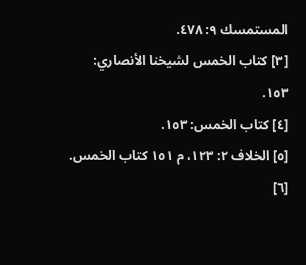المستمسك ٩: ٤٧٨.
[٣] كتاب الخمس لشيخنا الأنصاري: ١٥٣.
[٤] كتاب الخمس: ١٥٣.
[٥] الخلاف ٢: ١٢٣، م ١٥١ كتاب الخمس.
[٦]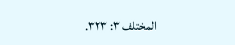المختلف ٣: ٣٢٣.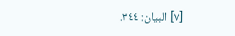[٧] البيان: ٣٤٤.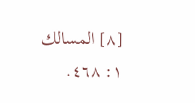[٨] المسالك ١: ٤٦٨.